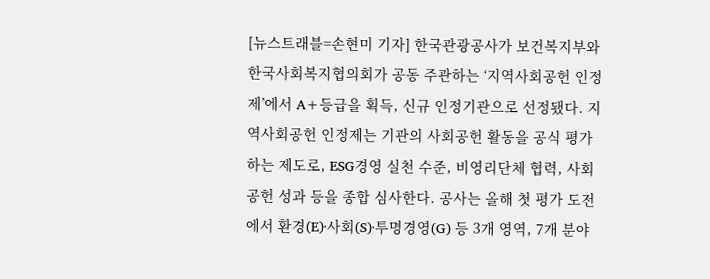[뉴스트래블=손현미 기자] 한국관광공사가 보건복지부와 한국사회복지협의회가 공동 주관하는 ‘지역사회공헌 인정제’에서 A+등급을 획득, 신규 인정기관으로 선정됐다. 지역사회공헌 인정제는 기관의 사회공헌 활동을 공식 평가하는 제도로, ESG경영 실천 수준, 비영리단체 협력, 사회공헌 성과 등을 종합 심사한다. 공사는 올해 첫 평가 도전에서 환경(E)·사회(S)·투명경영(G) 등 3개 영역, 7개 분야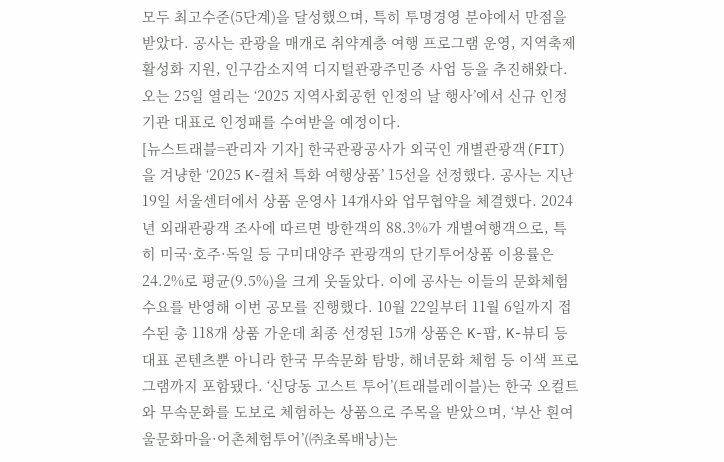모두 최고수준(5단계)을 달성했으며, 특히 투명경영 분야에서 만점을 받았다. 공사는 관광을 매개로 취약계층 여행 프로그램 운영, 지역축제 활성화 지원, 인구감소지역 디지털관광주민증 사업 등을 추진해왔다. 오는 25일 열리는 ‘2025 지역사회공헌 인정의 날 행사’에서 신규 인정기관 대표로 인정패를 수여받을 예정이다.
[뉴스트래블=관리자 기자] 한국관광공사가 외국인 개별관광객(FIT)을 겨냥한 ‘2025 K-컬처 특화 여행상품’ 15선을 선정했다. 공사는 지난 19일 서울센터에서 상품 운영사 14개사와 업무협약을 체결했다. 2024년 외래관광객 조사에 따르면 방한객의 88.3%가 개별여행객으로, 특히 미국·호주·독일 등 구미대양주 관광객의 단기투어상품 이용률은 24.2%로 평균(9.5%)을 크게 웃돌았다. 이에 공사는 이들의 문화체험 수요를 반영해 이번 공모를 진행했다. 10월 22일부터 11월 6일까지 접수된 총 118개 상품 가운데 최종 선정된 15개 상품은 K-팝, K-뷰티 등 대표 콘텐츠뿐 아니라 한국 무속문화 탐방, 해녀문화 체험 등 이색 프로그램까지 포함됐다. ‘신당동 고스트 투어’(트래블레이블)는 한국 오컬트와 무속문화를 도보로 체험하는 상품으로 주목을 받았으며, ‘부산 흰여울문화마을·어촌체험투어’(㈜초록배낭)는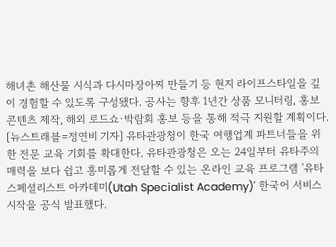해녀촌 해산물 시식과 다시마장아찌 만들기 등 현지 라이프스타일을 깊이 경험할 수 있도록 구성됐다. 공사는 향후 1년간 상품 모니터링, 홍보 콘텐츠 제작, 해외 로드쇼·박람회 홍보 등을 통해 적극 지원할 계획이다.
[뉴스트래블=정연비 기자] 유타관광청이 한국 여행업계 파트너들을 위한 전문 교육 기회를 확대한다. 유타관광청은 오는 24일부터 유타주의 매력을 보다 쉽고 흥미롭게 전달할 수 있는 온라인 교육 프로그램 '유타 스페셜리스트 아카데미(Utah Specialist Academy)' 한국어 서비스 시작을 공식 발표했다.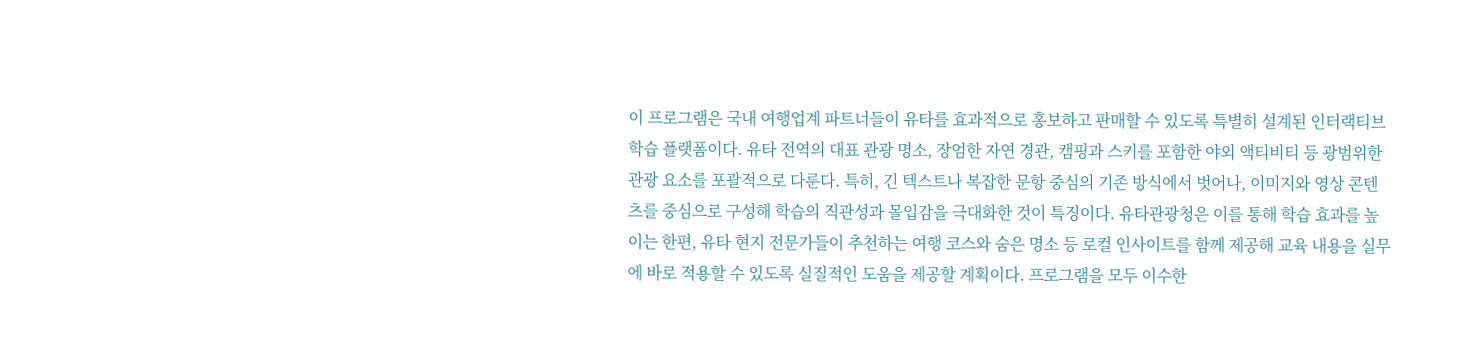이 프로그램은 국내 여행업계 파트너들이 유타를 효과적으로 홍보하고 판매할 수 있도록 특별히 설계된 인터랙티브 학습 플랫폼이다. 유타 전역의 대표 관광 명소, 장엄한 자연 경관, 캠핑과 스키를 포함한 야외 액티비티 등 광범위한 관광 요소를 포괄적으로 다룬다. 특히, 긴 텍스트나 복잡한 문항 중심의 기존 방식에서 벗어나, 이미지와 영상 콘텐츠를 중심으로 구성해 학습의 직관성과 몰입감을 극대화한 것이 특징이다. 유타관광청은 이를 통해 학습 효과를 높이는 한편, 유타 현지 전문가들이 추천하는 여행 코스와 숨은 명소 등 로컬 인사이트를 함께 제공해 교육 내용을 실무에 바로 적용할 수 있도록 실질적인 도움을 제공할 계획이다. 프로그램을 모두 이수한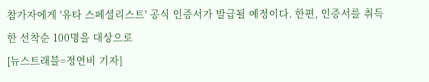참가자에게 '유타 스페셜리스트' 공식 인증서가 발급될 예정이다. 한편, 인증서를 취득한 선착순 100명을 대상으로
[뉴스트래블=정연비 기자]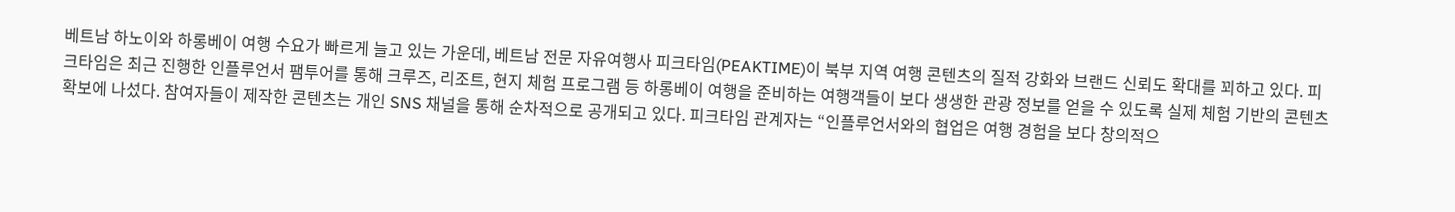베트남 하노이와 하롱베이 여행 수요가 빠르게 늘고 있는 가운데, 베트남 전문 자유여행사 피크타임(PEAKTIME)이 북부 지역 여행 콘텐츠의 질적 강화와 브랜드 신뢰도 확대를 꾀하고 있다. 피크타임은 최근 진행한 인플루언서 팸투어를 통해 크루즈, 리조트, 현지 체험 프로그램 등 하롱베이 여행을 준비하는 여행객들이 보다 생생한 관광 정보를 얻을 수 있도록 실제 체험 기반의 콘텐츠 확보에 나섰다. 참여자들이 제작한 콘텐츠는 개인 SNS 채널을 통해 순차적으로 공개되고 있다. 피크타임 관계자는 “인플루언서와의 협업은 여행 경험을 보다 창의적으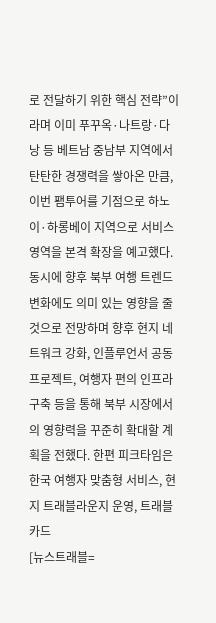로 전달하기 위한 핵심 전략”이라며 이미 푸꾸옥·나트랑·다낭 등 베트남 중남부 지역에서 탄탄한 경쟁력을 쌓아온 만큼, 이번 팸투어를 기점으로 하노이·하롱베이 지역으로 서비스 영역을 본격 확장을 예고했다. 동시에 향후 북부 여행 트렌드 변화에도 의미 있는 영향을 줄 것으로 전망하며 향후 현지 네트워크 강화, 인플루언서 공동 프로젝트, 여행자 편의 인프라 구축 등을 통해 북부 시장에서의 영향력을 꾸준히 확대할 계획을 전했다. 한편 피크타임은 한국 여행자 맞춤형 서비스, 현지 트래블라운지 운영, 트래블카드
[뉴스트래블=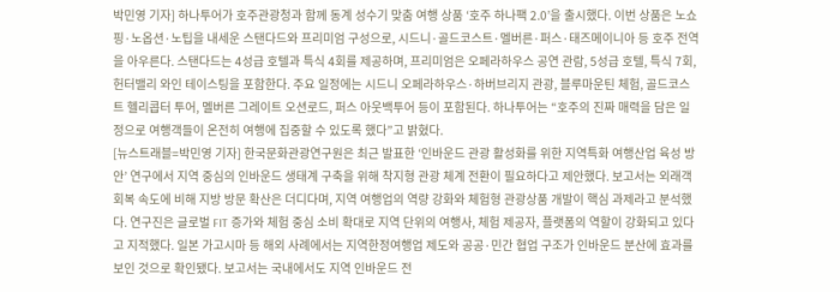박민영 기자] 하나투어가 호주관광청과 함께 동계 성수기 맞춤 여행 상품 ‘호주 하나팩 2.0’을 출시했다. 이번 상품은 노쇼핑·노옵션·노팁을 내세운 스탠다드와 프리미엄 구성으로, 시드니·골드코스트·멜버른·퍼스·태즈메이니아 등 호주 전역을 아우른다. 스탠다드는 4성급 호텔과 특식 4회를 제공하며, 프리미엄은 오페라하우스 공연 관람, 5성급 호텔, 특식 7회, 헌터밸리 와인 테이스팅을 포함한다. 주요 일정에는 시드니 오페라하우스·하버브리지 관광, 블루마운틴 체험, 골드코스트 헬리콥터 투어, 멜버른 그레이트 오션로드, 퍼스 아웃백투어 등이 포함된다. 하나투어는 “호주의 진짜 매력을 담은 일정으로 여행객들이 온전히 여행에 집중할 수 있도록 했다”고 밝혔다.
[뉴스트래블=박민영 기자] 한국문화관광연구원은 최근 발표한 ‘인바운드 관광 활성화를 위한 지역특화 여행산업 육성 방안’ 연구에서 지역 중심의 인바운드 생태계 구축을 위해 착지형 관광 체계 전환이 필요하다고 제안했다. 보고서는 외래객 회복 속도에 비해 지방 방문 확산은 더디다며, 지역 여행업의 역량 강화와 체험형 관광상품 개발이 핵심 과제라고 분석했다. 연구진은 글로벌 FIT 증가와 체험 중심 소비 확대로 지역 단위의 여행사, 체험 제공자, 플랫폼의 역할이 강화되고 있다고 지적했다. 일본 가고시마 등 해외 사례에서는 지역한정여행업 제도와 공공·민간 협업 구조가 인바운드 분산에 효과를 보인 것으로 확인됐다. 보고서는 국내에서도 지역 인바운드 전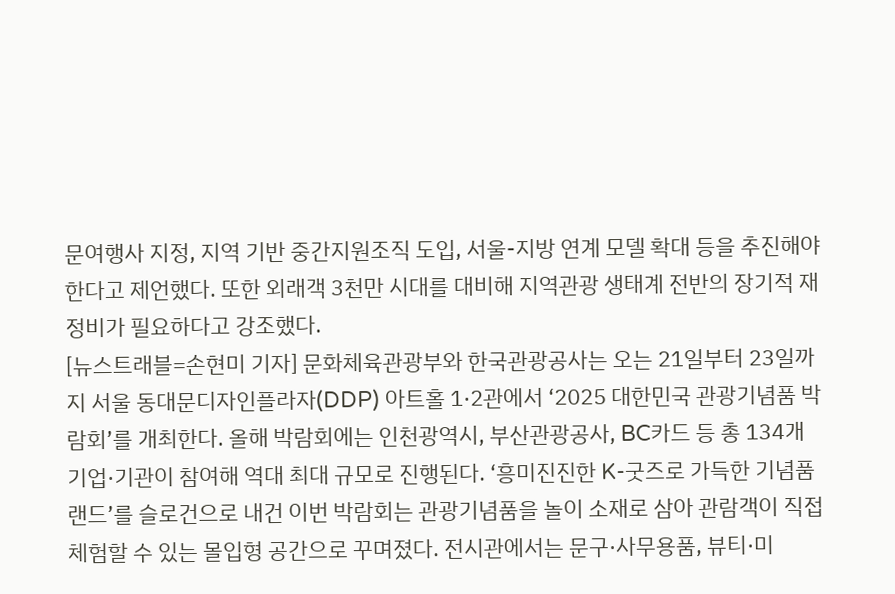문여행사 지정, 지역 기반 중간지원조직 도입, 서울-지방 연계 모델 확대 등을 추진해야 한다고 제언했다. 또한 외래객 3천만 시대를 대비해 지역관광 생태계 전반의 장기적 재정비가 필요하다고 강조했다.
[뉴스트래블=손현미 기자] 문화체육관광부와 한국관광공사는 오는 21일부터 23일까지 서울 동대문디자인플라자(DDP) 아트홀 1·2관에서 ‘2025 대한민국 관광기념품 박람회’를 개최한다. 올해 박람회에는 인천광역시, 부산관광공사, BC카드 등 총 134개 기업·기관이 참여해 역대 최대 규모로 진행된다. ‘흥미진진한 K-굿즈로 가득한 기념품 랜드’를 슬로건으로 내건 이번 박람회는 관광기념품을 놀이 소재로 삼아 관람객이 직접 체험할 수 있는 몰입형 공간으로 꾸며졌다. 전시관에서는 문구·사무용품, 뷰티·미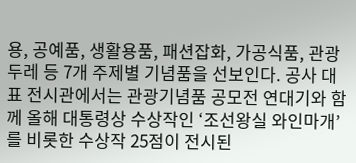용, 공예품, 생활용품, 패션잡화, 가공식품, 관광두레 등 7개 주제별 기념품을 선보인다. 공사 대표 전시관에서는 관광기념품 공모전 연대기와 함께 올해 대통령상 수상작인 ‘조선왕실 와인마개’를 비롯한 수상작 25점이 전시된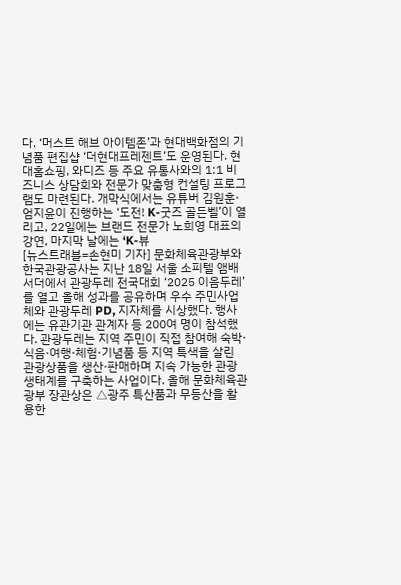다. ‘머스트 해브 아이템존’과 현대백화점의 기념품 편집샵 ‘더현대프레젠트’도 운영된다. 현대홈쇼핑, 와디즈 등 주요 유통사와의 1:1 비즈니스 상담회와 전문가 맞춤형 컨설팅 프로그램도 마련된다. 개막식에서는 유튜버 김원훈·엄지윤이 진행하는 ‘도전! K-굿즈 골든벨’이 열리고, 22일에는 브랜드 전문가 노희영 대표의 강연, 마지막 날에는 ‘K-뷰
[뉴스트래블=손현미 기자] 문화체육관광부와 한국관광공사는 지난 18일 서울 소피텔 앰배서더에서 관광두레 전국대회 ‘2025 이음두레’를 열고 올해 성과를 공유하며 우수 주민사업체와 관광두레 PD, 지자체를 시상했다. 행사에는 유관기관 관계자 등 200여 명이 참석했다. 관광두레는 지역 주민이 직접 참여해 숙박·식음·여행·체험·기념품 등 지역 특색을 살린 관광상품을 생산·판매하며 지속 가능한 관광 생태계를 구축하는 사업이다. 올해 문화체육관광부 장관상은 △광주 특산품과 무등산을 활용한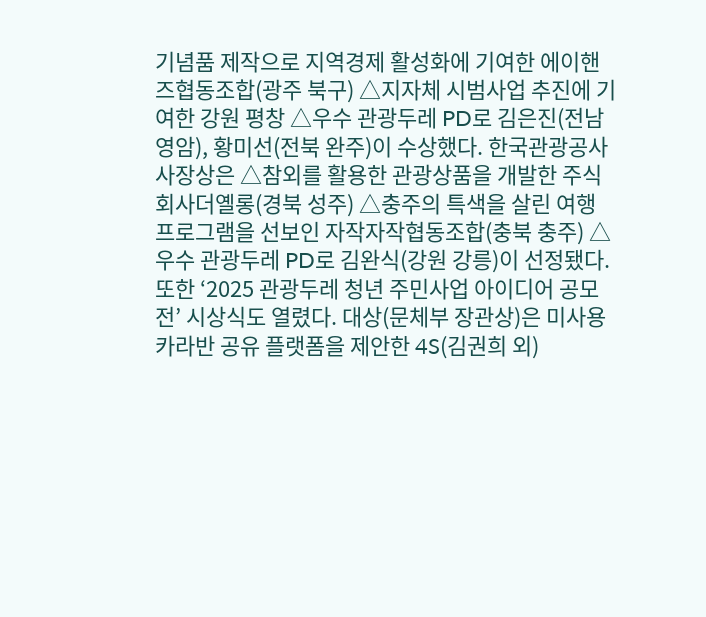기념품 제작으로 지역경제 활성화에 기여한 에이핸즈협동조합(광주 북구) △지자체 시범사업 추진에 기여한 강원 평창 △우수 관광두레 PD로 김은진(전남 영암), 황미선(전북 완주)이 수상했다. 한국관광공사 사장상은 △참외를 활용한 관광상품을 개발한 주식회사더옐롱(경북 성주) △충주의 특색을 살린 여행 프로그램을 선보인 자작자작협동조합(충북 충주) △우수 관광두레 PD로 김완식(강원 강릉)이 선정됐다. 또한 ‘2025 관광두레 청년 주민사업 아이디어 공모전’ 시상식도 열렸다. 대상(문체부 장관상)은 미사용 카라반 공유 플랫폼을 제안한 4S(김권희 외)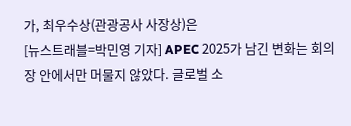가, 최우수상(관광공사 사장상)은
[뉴스트래블=박민영 기자] APEC 2025가 남긴 변화는 회의장 안에서만 머물지 않았다. 글로벌 소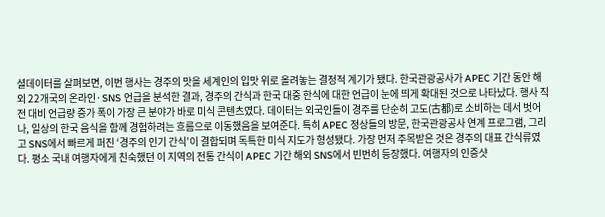셜데이터를 살펴보면, 이번 행사는 경주의 맛을 세계인의 입맛 위로 올려놓는 결정적 계기가 됐다. 한국관광공사가 APEC 기간 동안 해외 22개국의 온라인·SNS 언급을 분석한 결과, 경주의 간식과 한국 대중 한식에 대한 언급이 눈에 띄게 확대된 것으로 나타났다. 행사 직전 대비 언급량 증가 폭이 가장 큰 분야가 바로 미식 콘텐츠였다. 데이터는 외국인들이 경주를 단순히 고도(古都)로 소비하는 데서 벗어나, 일상의 한국 음식을 함께 경험하려는 흐름으로 이동했음을 보여준다. 특히 APEC 정상들의 방문, 한국관광공사 연계 프로그램, 그리고 SNS에서 빠르게 퍼진 ‘경주의 인기 간식’이 결합되며 독특한 미식 지도가 형성됐다. 가장 먼저 주목받은 것은 경주의 대표 간식류였다. 평소 국내 여행자에게 친숙했던 이 지역의 전통 간식이 APEC 기간 해외 SNS에서 빈번히 등장했다. 여행자의 인증샷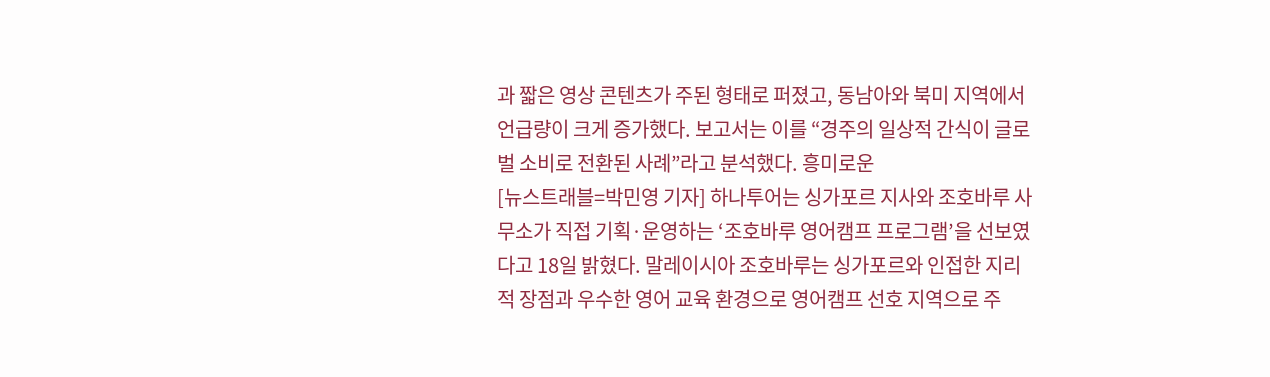과 짧은 영상 콘텐츠가 주된 형태로 퍼졌고, 동남아와 북미 지역에서 언급량이 크게 증가했다. 보고서는 이를 “경주의 일상적 간식이 글로벌 소비로 전환된 사례”라고 분석했다. 흥미로운
[뉴스트래블=박민영 기자] 하나투어는 싱가포르 지사와 조호바루 사무소가 직접 기획·운영하는 ‘조호바루 영어캠프 프로그램’을 선보였다고 18일 밝혔다. 말레이시아 조호바루는 싱가포르와 인접한 지리적 장점과 우수한 영어 교육 환경으로 영어캠프 선호 지역으로 주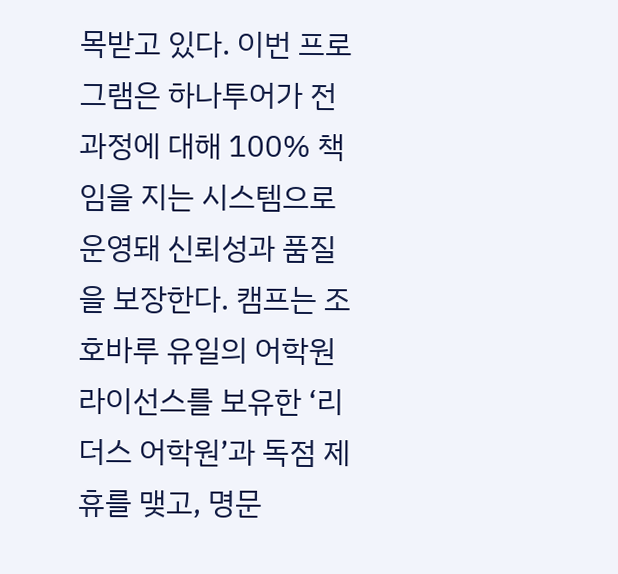목받고 있다. 이번 프로그램은 하나투어가 전 과정에 대해 100% 책임을 지는 시스템으로 운영돼 신뢰성과 품질을 보장한다. 캠프는 조호바루 유일의 어학원 라이선스를 보유한 ‘리더스 어학원’과 독점 제휴를 맺고, 명문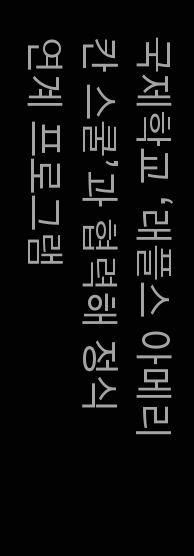국제학교 ‘래플스 아메리칸 스쿨’과 협력해 정식 연계 프로그램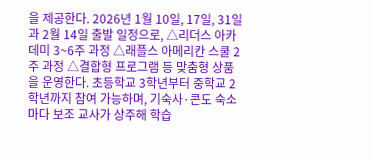을 제공한다. 2026년 1월 10일, 17일, 31일과 2월 14일 출발 일정으로, △리더스 아카데미 3~6주 과정 △래플스 아메리칸 스쿨 2주 과정 △결합형 프로그램 등 맞춤형 상품을 운영한다. 초등학교 3학년부터 중학교 2학년까지 참여 가능하며, 기숙사·콘도 숙소마다 보조 교사가 상주해 학습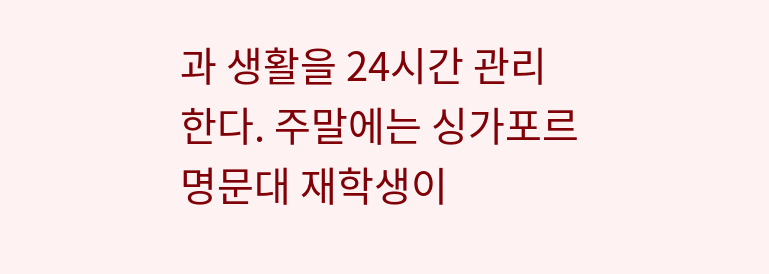과 생활을 24시간 관리한다. 주말에는 싱가포르 명문대 재학생이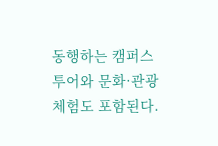동행하는 캠퍼스 투어와 문화·관광 체험도 포함된다.